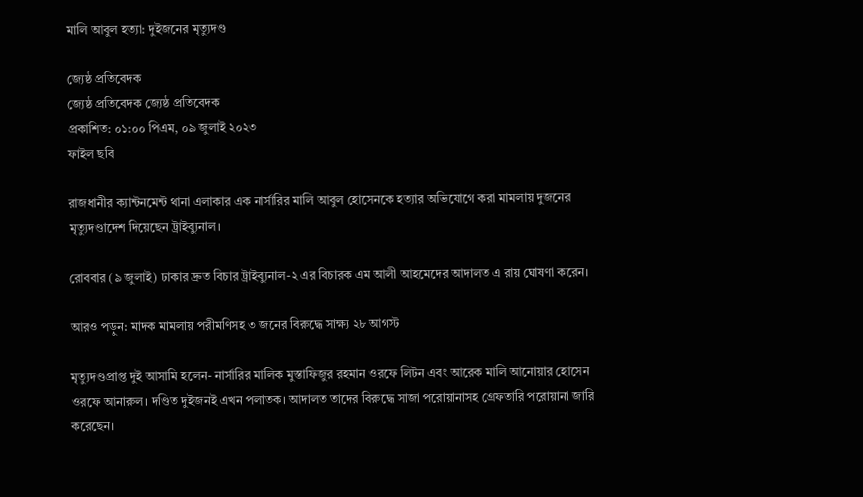মালি আবুল হত্যা: দুইজনের মৃত্যুদণ্ড

জ্যেষ্ঠ প্রতিবেদক
জ্যেষ্ঠ প্রতিবেদক জ্যেষ্ঠ প্রতিবেদক
প্রকাশিত: ০১:০০ পিএম, ০৯ জুলাই ২০২৩
ফাইল ছবি

রাজধানীর ক্যান্টনমেন্ট থানা এলাকার এক নার্সারির মালি আবুল হোসেনকে হত্যার অভিযোগে করা মামলায় দুজনের মৃত্যুদণ্ডাদেশ দিয়েছেন ট্রাইব্যুনাল।

রোববার (৯ জুলাই) ঢাকার দ্রুত বিচার ট্রাইব্যুনাল-২ এর বিচারক এম আলী আহমেদের আদালত এ রায় ঘোষণা করেন।

আরও পড়ুন: মাদক মামলায় পরীমণিসহ ৩ জনের বিরুদ্ধে সাক্ষ্য ২৮ আগস্ট

মৃত্যুদণ্ডপ্রাপ্ত দুই আসামি হলেন- নার্সারির মালিক মুস্তাফিজুর রহমান ওরফে লিটন এবং আরেক মালি আনোয়ার হোসেন ওরফে আনারুল। দণ্ডিত দুইজনই এখন পলাতক। আদালত তাদের বিরুদ্ধে সাজা পরোয়ানাসহ গ্রেফতারি পরোয়ানা জারি করেছেন।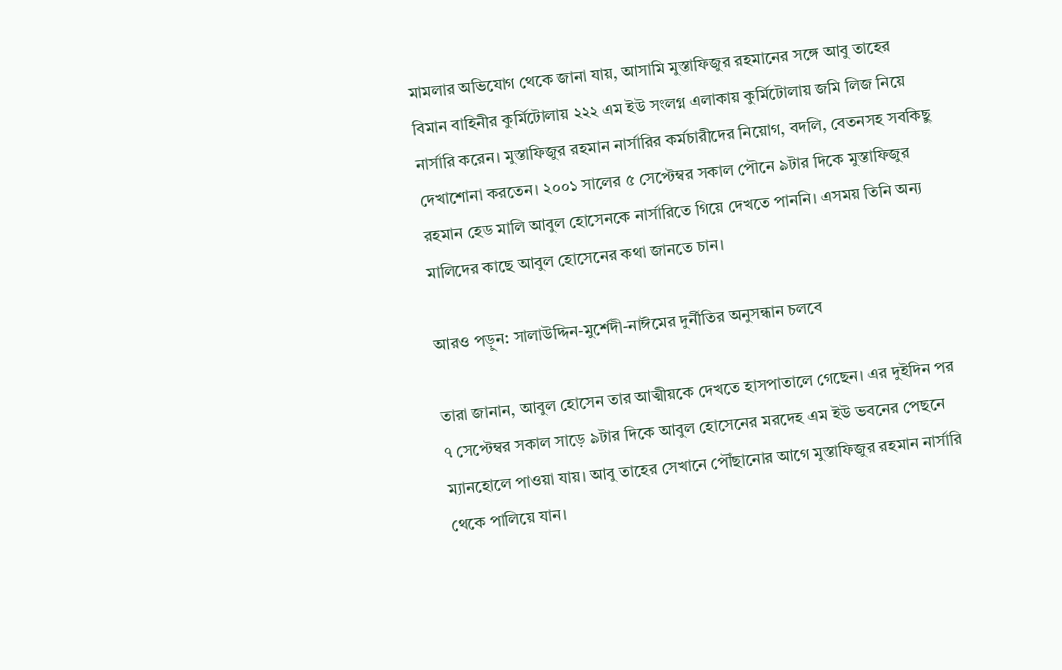মামলার অভিযোগ থেকে জানা যায়, আসামি মুস্তাফিজুর রহমানের সঙ্গে আবু তাহের বিমান বাহিনীর কুর্মিটোলায় ২২২ এম ইউ সংলগ্ন এলাকায় কুর্মিটোলায় জমি লিজ নিয়ে নার্সারি করেন। মুস্তাফিজুর রহমান নার্সারির কর্মচারীদের নিয়োগ, বদলি, বেতনসহ সবকিছু দেখাশোনা করতেন। ২০০১ সালের ৫ সেপ্টেম্বর সকাল পৌনে ৯টার দিকে মুস্তাফিজুর রহমান হেড মালি আবুল হোসেনকে নার্সারিতে গিয়ে দেখতে পাননি। এসময় তিনি অন্য মালিদের কাছে আবুল হোসেনের কথা জানতে চান।

আরও পড়ুন: সালাউদ্দিন-মুর্শেদী-নাঈমের দুর্নীতির অনুসন্ধান চলবে

তারা জানান, আবুল হোসেন তার আত্মীয়কে দেখতে হাসপাতালে গেছেন। এর দুইদিন পর ৭ সেপ্টেম্বর সকাল সাড়ে ৯টার দিকে আবুল হোসেনের মরদেহ এম ইউ ভবনের পেছনে ম্যানহোলে পাওয়া যায়। আবু তাহের সেখানে পৌঁছানোর আগে মুস্তাফিজুর রহমান নার্সারি থেকে পালিয়ে যান।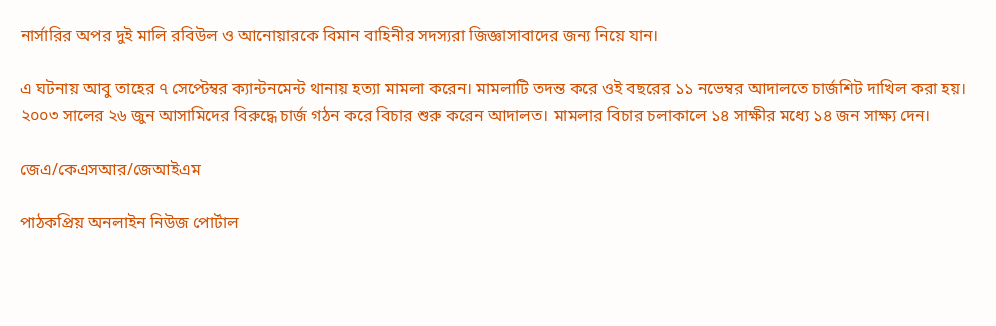নার্সারির অপর দুই মালি রবিউল ও আনোয়ারকে বিমান বাহিনীর সদস্যরা জিজ্ঞাসাবাদের জন্য নিয়ে যান।

এ ঘটনায় আবু তাহের ৭ সেপ্টেম্বর ক্যান্টনমেন্ট থানায় হত্যা মামলা করেন। মামলাটি তদন্ত করে ওই বছরের ১১ নভেম্বর আদালতে চার্জশিট দাখিল করা হয়। ২০০৩ সালের ২৬ জুন আসামিদের বিরুদ্ধে চার্জ গঠন করে বিচার শুরু করেন আদালত। মামলার বিচার চলাকালে ১৪ সাক্ষীর মধ্যে ১৪ জন সাক্ষ্য দেন।

জেএ/কেএসআর/জেআইএম

পাঠকপ্রিয় অনলাইন নিউজ পোর্টাল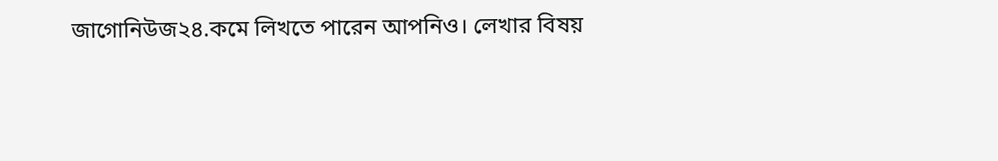জাগোনিউজ২৪.কমে লিখতে পারেন আপনিও। লেখার বিষয়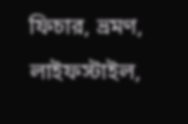ফিচার, ভ্রমণ, লাইফস্টাইল,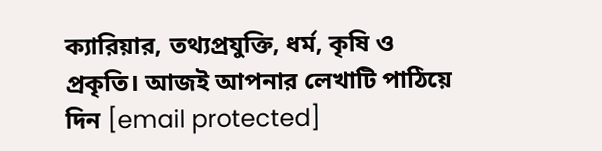ক্যারিয়ার, তথ্যপ্রযুক্তি, ধর্ম, কৃষি ও প্রকৃতি। আজই আপনার লেখাটি পাঠিয়ে দিন [email protected]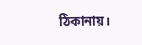ঠিকানায়।